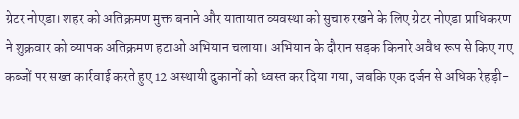ग्रेटर नोएडा। शहर को अतिक्रमण मुक्त बनाने और यातायात व्यवस्था को सुचारु रखने के लिए ग्रेटर नोएडा प्राधिकरण ने शुक्रवार को व्यापक अतिक्रमण हटाओ अभियान चलाया। अभियान के दौरान सड़क किनारे अवैध रूप से किए गए कब्जों पर सख्त कार्रवाई करते हुए 12 अस्थायी दुकानों को ध्वस्त कर दिया गया, जबकि एक दर्जन से अधिक रेहड़ी-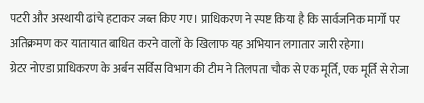पटरी और अस्थायी ढांचे हटाकर जब्त किए गए। प्राधिकरण ने स्पष्ट किया है कि सार्वजनिक मार्गों पर अतिक्रमण कर यातायात बाधित करने वालों के खिलाफ यह अभियान लगातार जारी रहेगा।
ग्रेटर नोएडा प्राधिकरण के अर्बन सर्विस विभाग की टीम ने तिलपता चौक से एक मूर्ति, एक मूर्ति से रोजा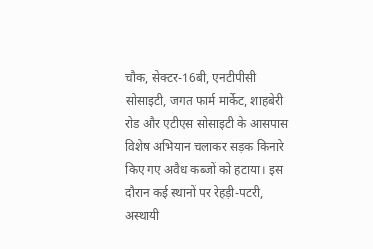चौक, सेक्टर-16बी, एनटीपीसी सोसाइटी, जगत फार्म मार्केट, शाहबेरी रोड और एटीएस सोसाइटी के आसपास विशेष अभियान चलाकर सड़क किनारे किए गए अवैध कब्जों को हटाया। इस दौरान कई स्थानों पर रेहड़ी-पटरी, अस्थायी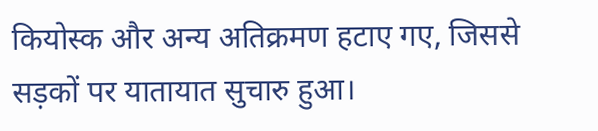कियोस्क और अन्य अतिक्रमण हटाए गए, जिससे सड़कों पर यातायात सुचारु हुआ।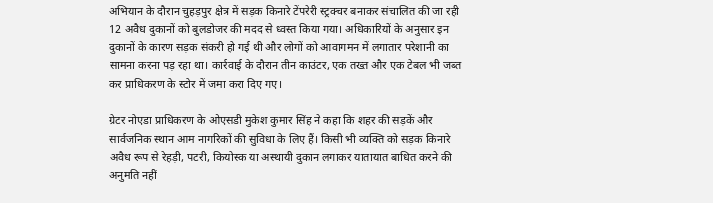अभियान के दौरान चुहड़पुर क्षेत्र में सड़क किनारे टेंपरेरी स्ट्रक्चर बनाकर संचालित की जा रही 12 अवैध दुकानों को बुलडोजर की मदद से ध्वस्त किया गया। अधिकारियों के अनुसार इन दुकानों के कारण सड़क संकरी हो गई थी और लोगों को आवागमन में लगातार परेशानी का सामना करना पड़ रहा था। कार्रवाई के दौरान तीन काउंटर, एक तख्त और एक टेबल भी जब्त कर प्राधिकरण के स्टोर में जमा करा दिए गए।

ग्रेटर नोएडा प्राधिकरण के ओएसडी मुकेश कुमार सिंह ने कहा कि शहर की सड़कें और सार्वजनिक स्थान आम नागरिकों की सुविधा के लिए हैं। किसी भी व्यक्ति को सड़क किनारे अवैध रूप से रेहड़ी, पटरी, कियोस्क या अस्थायी दुकान लगाकर यातायात बाधित करने की अनुमति नहीं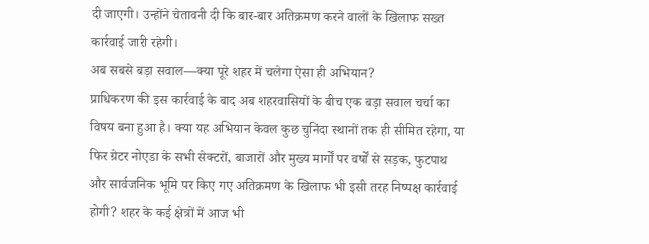दी जाएगी। उन्होंने चेतावनी दी कि बार-बार अतिक्रमण करने वालों के खिलाफ सख्त कार्रवाई जारी रहेगी।
अब सबसे बड़ा सवाल—क्या पूरे शहर में चलेगा ऐसा ही अभियान?
प्राधिकरण की इस कार्रवाई के बाद अब शहरवासियों के बीच एक बड़ा सवाल चर्चा का विषय बना हुआ है। क्या यह अभियान केवल कुछ चुनिंदा स्थानों तक ही सीमित रहेगा, या फिर ग्रेटर नोएडा के सभी सेक्टरों, बाजारों और मुख्य मार्गों पर वर्षों से सड़क, फुटपाथ और सार्वजनिक भूमि पर किए गए अतिक्रमण के खिलाफ भी इसी तरह निष्पक्ष कार्रवाई होगी? शहर के कई क्षेत्रों में आज भी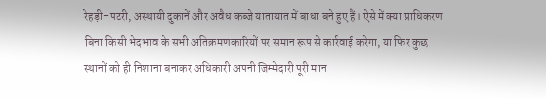रेहड़ी-पटरी, अस्थायी दुकानें और अवैध कब्जे यातायात में बाधा बने हुए हैं। ऐसे में क्या प्राधिकरण बिना किसी भेदभाव के सभी अतिक्रमणकारियों पर समान रूप से कार्रवाई करेगा, या फिर कुछ स्थानों को ही निशाना बनाकर अधिकारी अपनी जिम्मेदारी पूरी मान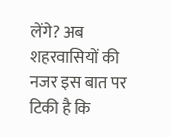लेंगे? अब शहरवासियों की नजर इस बात पर टिकी है कि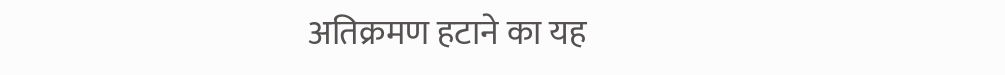अतिक्रमण हटाने का यह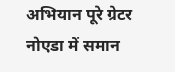अभियान पूरे ग्रेटर नोएडा में समान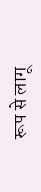रूप से लागू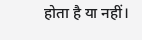होता है या नहीं।